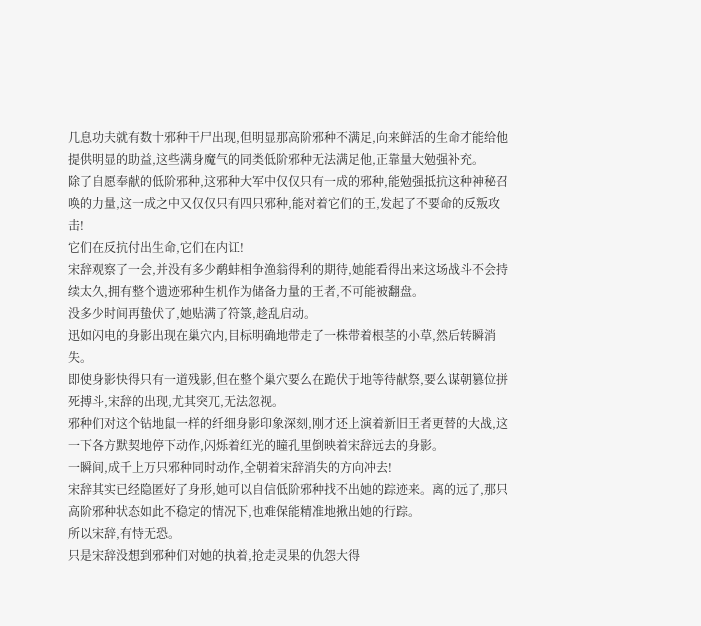几息功夫就有数十邪种干尸出现,但明显那高阶邪种不满足,向来鲜活的生命才能给他提供明显的助益,这些满身魔气的同类低阶邪种无法满足他,正靠量大勉强补充。
除了自愿奉献的低阶邪种,这邪种大军中仅仅只有一成的邪种,能勉强抵抗这种神秘召唤的力量,这一成之中又仅仅只有四只邪种,能对着它们的王,发起了不要命的反叛攻击!
它们在反抗付出生命,它们在内讧!
宋辞观察了一会,并没有多少鹬蚌相争渔翁得利的期待,她能看得出来这场战斗不会持续太久,拥有整个遗迹邪种生机作为储备力量的王者,不可能被翻盘。
没多少时间再蛰伏了,她贴满了符箓,趁乱启动。
迅如闪电的身影出现在巢穴内,目标明确地带走了一株带着根茎的小草,然后转瞬消失。
即使身影快得只有一道残影,但在整个巢穴要么在跪伏于地等待献祭,要么谋朝篡位拼死搏斗,宋辞的出现,尤其突兀,无法忽视。
邪种们对这个钻地鼠一样的纤细身影印象深刻,刚才还上演着新旧王者更替的大战,这一下各方默契地停下动作,闪烁着红光的瞳孔里倒映着宋辞远去的身影。
一瞬间,成千上万只邪种同时动作,全朝着宋辞消失的方向冲去!
宋辞其实已经隐匿好了身形,她可以自信低阶邪种找不出她的踪迹来。离的远了,那只高阶邪种状态如此不稳定的情况下,也难保能精准地揪出她的行踪。
所以宋辞,有恃无恐。
只是宋辞没想到邪种们对她的执着,抢走灵果的仇怨大得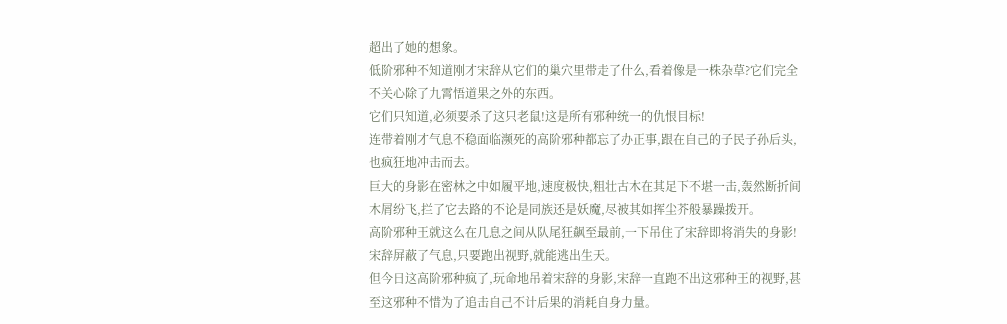超出了她的想象。
低阶邪种不知道刚才宋辞从它们的巢穴里带走了什么,看着像是一株杂草?它们完全不关心除了九霄悟道果之外的东西。
它们只知道,必须要杀了这只老鼠!这是所有邪种统一的仇恨目标!
连带着刚才气息不稳面临濒死的高阶邪种都忘了办正事,跟在自己的子民子孙后头,也疯狂地冲击而去。
巨大的身影在密林之中如履平地,速度极快,粗壮古木在其足下不堪一击,轰然断折间木屑纷飞,拦了它去路的不论是同族还是妖魔,尽被其如挥尘芥般暴躁拨开。
高阶邪种王就这么在几息之间从队尾狂飙至最前,一下吊住了宋辞即将消失的身影!
宋辞屏蔽了气息,只要跑出视野,就能逃出生天。
但今日这高阶邪种疯了,玩命地吊着宋辞的身影,宋辞一直跑不出这邪种王的视野,甚至这邪种不惜为了追击自己不计后果的消耗自身力量。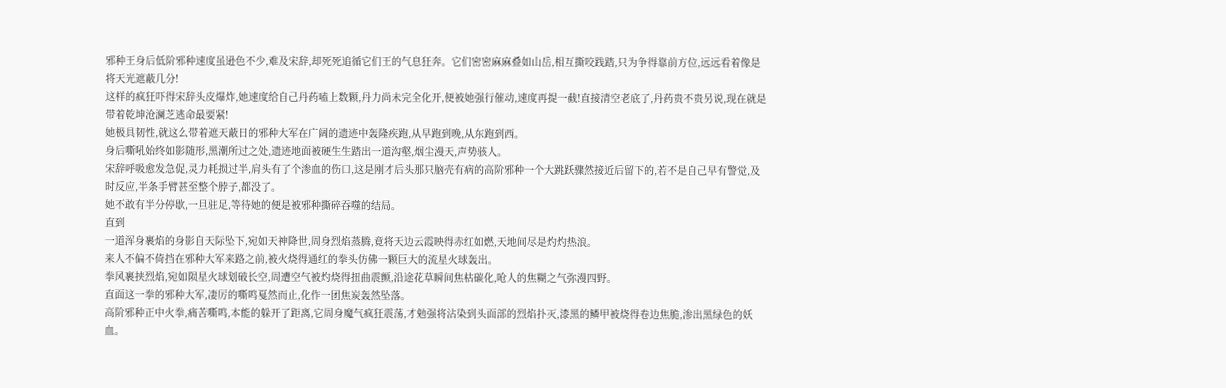邪种王身后低阶邪种速度虽逊色不少,难及宋辞,却死死追循它们王的气息狂奔。它们密密麻麻叠如山岳,相互撕咬践踏,只为争得靠前方位,远远看着像是将天光遮蔽几分!
这样的疯狂吓得宋辞头皮爆炸,她速度给自己丹药嗑上数颗,丹力尚未完全化开,便被她强行催动,速度再提一截!直接清空老底了,丹药贵不贵另说,现在就是带着乾坤沧澜芝逃命最要紧!
她极具韧性,就这么带着遮天蔽日的邪种大军在广阔的遗迹中轰隆疾跑,从早跑到晚,从东跑到西。
身后嘶吼始终如影随形,黑潮所过之处,遗迹地面被硬生生踏出一道沟壑,烟尘漫天,声势骇人。
宋辞呼吸愈发急促,灵力耗损过半,肩头有了个渗血的伤口,这是刚才后头那只脑壳有病的高阶邪种一个大跳跃骤然接近后留下的,若不是自己早有警觉,及时反应,半条手臂甚至整个脖子,都没了。
她不敢有半分停歇,一旦驻足,等待她的便是被邪种撕碎吞噬的结局。
直到
一道浑身裹焰的身影自天际坠下,宛如天神降世,周身烈焰蒸腾,竟将天边云霞映得赤红如燃,天地间尽是灼灼热浪。
来人不偏不倚挡在邪种大军来路之前,被火烧得通红的拳头仿佛一颗巨大的流星火球轰出。
拳风裹挟烈焰,宛如陨星火球划破长空,周遭空气被灼烧得扭曲震颤,沿途花草瞬间焦枯碳化,呛人的焦糊之气弥漫四野。
直面这一拳的邪种大军,凄厉的嘶鸣戛然而止,化作一团焦炭轰然坠落。
高阶邪种正中火拳,痛苦嘶鸣,本能的躲开了距离,它周身魔气疯狂震荡,才勉强将沾染到头面部的烈焰扑灭,漆黑的鳞甲被烧得卷边焦脆,渗出黑绿色的妖血。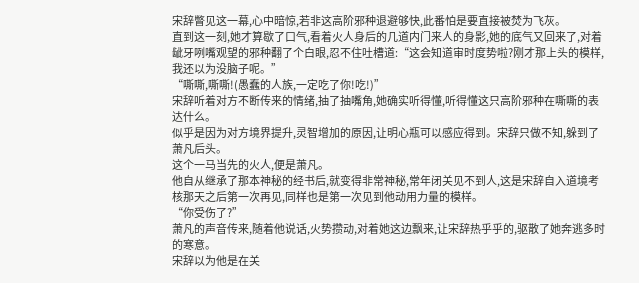宋辞瞥见这一幕,心中暗惊,若非这高阶邪种退避够快,此番怕是要直接被焚为飞灰。
直到这一刻,她才算歇了口气,看着火人身后的几道内门来人的身影,她的底气又回来了,对着龇牙咧嘴观望的邪种翻了个白眼,忍不住吐槽道:“这会知道审时度势啦?刚才那上头的模样,我还以为没脑子呢。”
“嘶嘶,嘶嘶!(愚蠢的人族,一定吃了你!吃!)”
宋辞听着对方不断传来的情绪,抽了抽嘴角,她确实听得懂,听得懂这只高阶邪种在嘶嘶的表达什么。
似乎是因为对方境界提升,灵智增加的原因,让明心瓶可以感应得到。宋辞只做不知,躲到了萧凡后头。
这个一马当先的火人,便是萧凡。
他自从继承了那本神秘的经书后,就变得非常神秘,常年闭关见不到人,这是宋辞自入道境考核那天之后第一次再见,同样也是第一次见到他动用力量的模样。
“你受伤了?”
萧凡的声音传来,随着他说话,火势攒动,对着她这边飘来,让宋辞热乎乎的,驱散了她奔逃多时的寒意。
宋辞以为他是在关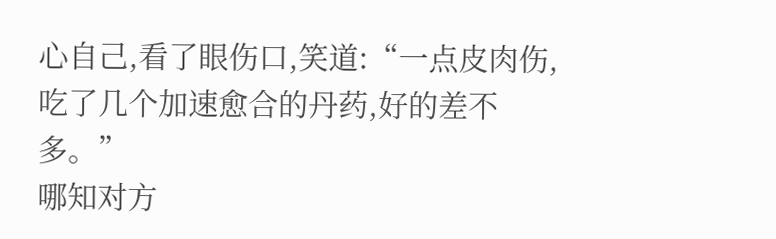心自己,看了眼伤口,笑道:“一点皮肉伤,吃了几个加速愈合的丹药,好的差不多。”
哪知对方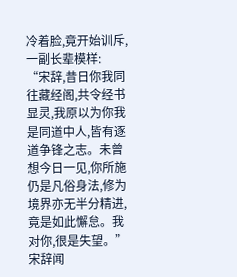冷着脸,竟开始训斥,一副长辈模样:
“宋辞,昔日你我同往藏经阁,共令经书显灵,我原以为你我是同道中人,皆有逐道争锋之志。未曾想今日一见,你所施仍是凡俗身法,修为境界亦无半分精进,竟是如此懈怠。我对你,很是失望。”
宋辞闻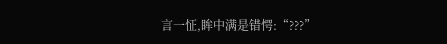言一怔,眸中满是错愕:“???”